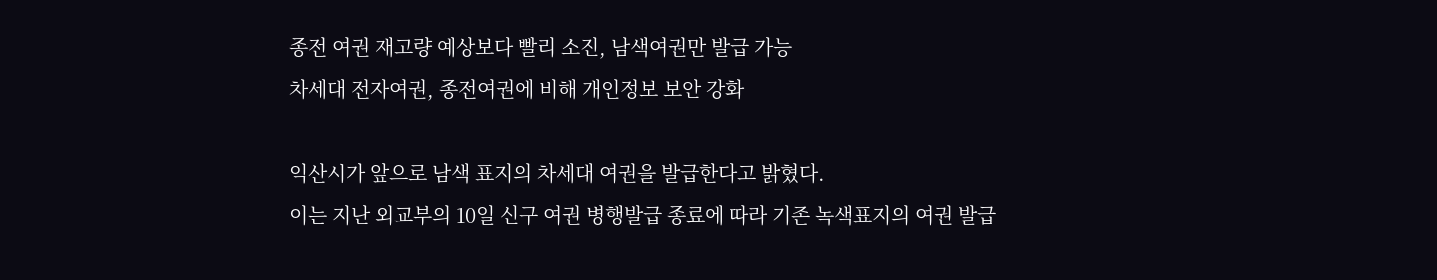종전 여권 재고량 예상보다 빨리 소진, 남색여권만 발급 가능
차세대 전자여권, 종전여권에 비해 개인정보 보안 강화

익산시가 앞으로 남색 표지의 차세대 여권을 발급한다고 밝혔다.
이는 지난 외교부의 10일 신구 여권 병행발급 종료에 따라 기존 녹색표지의 여권 발급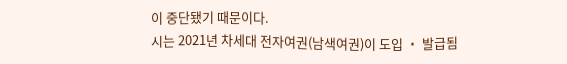이 중단됐기 때문이다.
시는 2021년 차세대 전자여권(남색여권)이 도입 ‧ 발급됨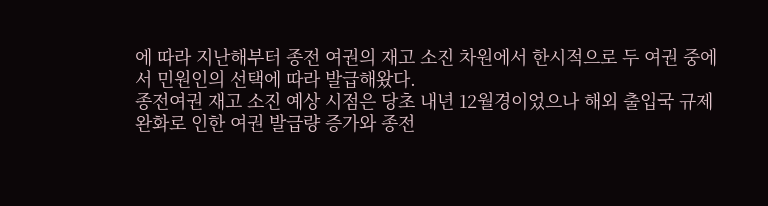에 따라 지난해부터 종전 여권의 재고 소진 차원에서 한시적으로 두 여권 중에서 민원인의 선택에 따라 발급해왔다.
종전여권 재고 소진 예상 시점은 당초 내년 12월경이었으나 해외 출입국 규제 완화로 인한 여권 발급량 증가와 종전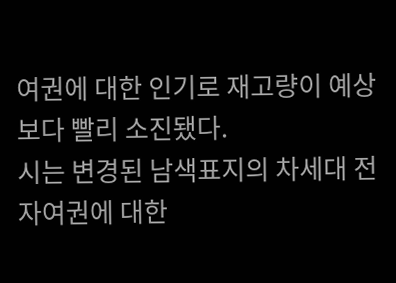여권에 대한 인기로 재고량이 예상보다 빨리 소진됐다.
시는 변경된 남색표지의 차세대 전자여권에 대한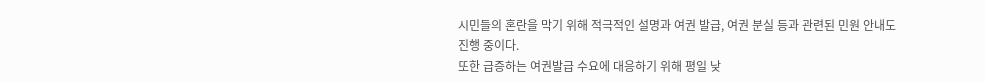시민들의 혼란을 막기 위해 적극적인 설명과 여권 발급, 여권 분실 등과 관련된 민원 안내도 진행 중이다.
또한 급증하는 여권발급 수요에 대응하기 위해 평일 낮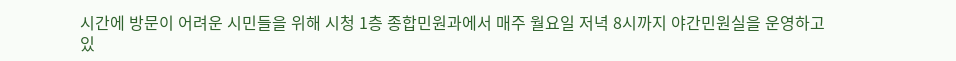시간에 방문이 어려운 시민들을 위해 시청 1층 종합민원과에서 매주 월요일 저녁 8시까지 야간민원실을 운영하고 있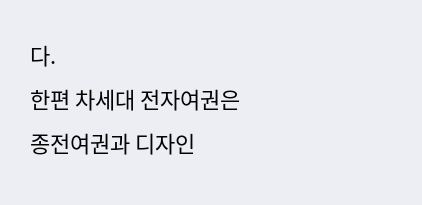다.
한편 차세대 전자여권은 종전여권과 디자인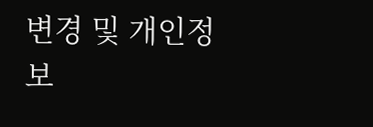변경 및 개인정보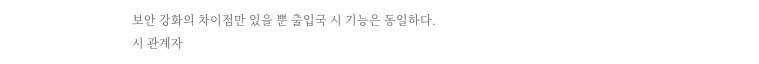보안 강화의 차이점만 있을 뿐 출입국 시 기능은 동일하다.
시 관계자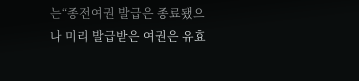는“종전여권 발급은 종료됐으나 미리 발급받은 여권은 유효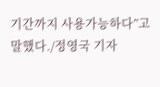기간까지 사용가능하다”고 말했다./정영국 기자